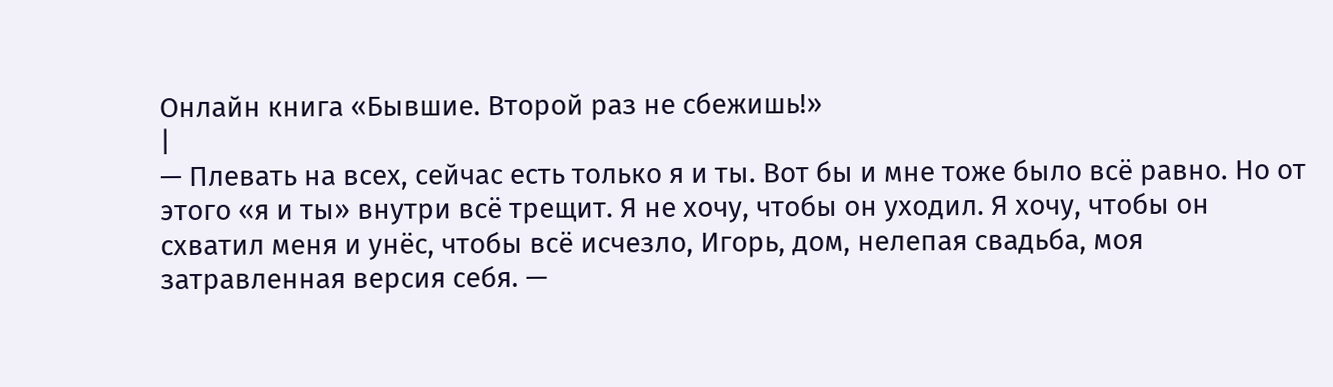Онлайн книга «Бывшие. Второй раз не сбежишь!»
|
— Плевать на всех, сейчас есть только я и ты. Вот бы и мне тоже было всё равно. Но от этого «я и ты» внутри всё трещит. Я не хочу, чтобы он уходил. Я хочу, чтобы он схватил меня и унёс, чтобы всё исчезло, Игорь, дом, нелепая свадьба, моя затравленная версия себя. —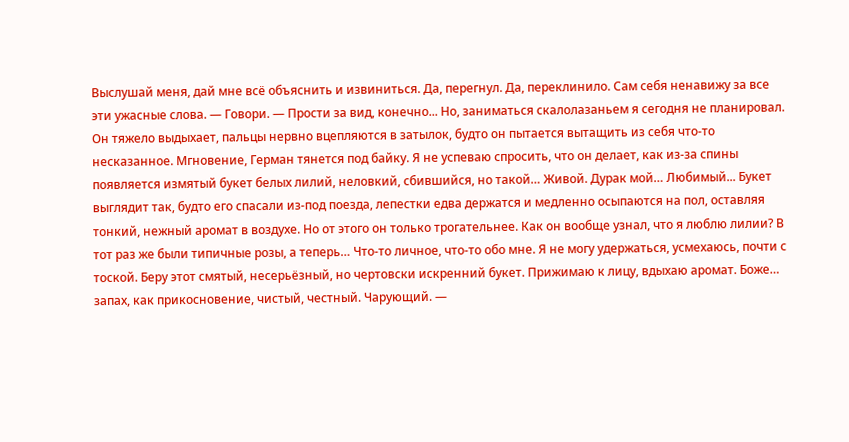Выслушай меня, дай мне всё объяснить и извиниться. Да, перегнул. Да, переклинило. Сам себя ненавижу за все эти ужасные слова. — Говори. — Прости за вид, конечно... Но, заниматься скалолазаньем я сегодня не планировал. Он тяжело выдыхает, пальцы нервно вцепляются в затылок, будто он пытается вытащить из себя что-то несказанное. Мгновение, Герман тянется под байку. Я не успеваю спросить, что он делает, как из-за спины появляется измятый букет белых лилий, неловкий, сбившийся, но такой… Живой. Дурак мой… Любимый... Букет выглядит так, будто его спасали из-под поезда, лепестки едва держатся и медленно осыпаются на пол, оставляя тонкий, нежный аромат в воздухе. Но от этого он только трогательнее. Как он вообще узнал, что я люблю лилии? В тот раз же были типичные розы, а теперь… Что-то личное, что-то обо мне. Я не могу удержаться, усмехаюсь, почти с тоской. Беру этот смятый, несерьёзный, но чертовски искренний букет. Прижимаю к лицу, вдыхаю аромат. Боже… запах, как прикосновение, чистый, честный. Чарующий. —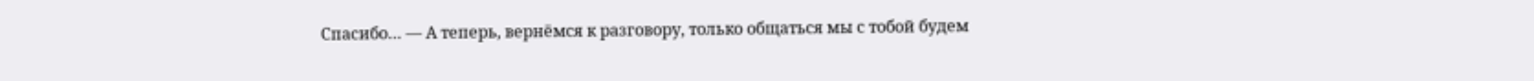Спасибо… — А теперь, вернёмся к разговору, только общаться мы с тобой будем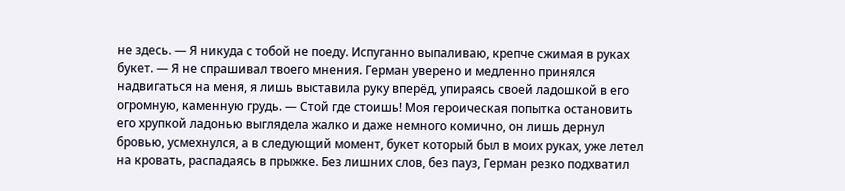не здесь. — Я никуда с тобой не поеду. Испуганно выпаливаю, крепче сжимая в руках букет. — Я не спрашивал твоего мнения. Герман уверено и медленно принялся надвигаться на меня, я лишь выставила руку вперёд, упираясь своей ладошкой в его огромную, каменную грудь. — Стой где стоишь! Моя героическая попытка остановить его хрупкой ладонью выглядела жалко и даже немного комично, он лишь дернул бровью, усмехнулся, а в следующий момент, букет который был в моих руках, уже летел на кровать, распадаясь в прыжке. Без лишних слов, без пауз, Герман резко подхватил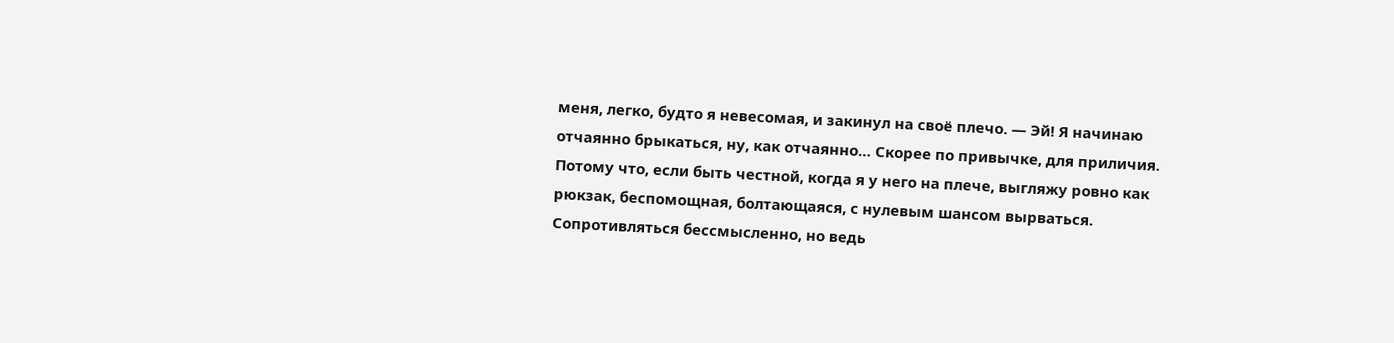меня, легко, будто я невесомая, и закинул на своё плечо. — Эй! Я начинаю отчаянно брыкаться, ну, как отчаянно… Скорее по привычке, для приличия. Потому что, если быть честной, когда я у него на плече, выгляжу ровно как рюкзак, беспомощная, болтающаяся, с нулевым шансом вырваться. Сопротивляться бессмысленно, но ведь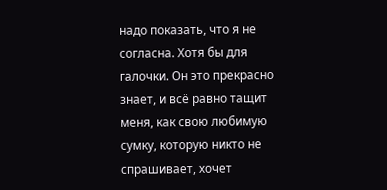надо показать, что я не согласна. Хотя бы для галочки. Он это прекрасно знает, и всё равно тащит меня, как свою любимую сумку, которую никто не спрашивает, хочет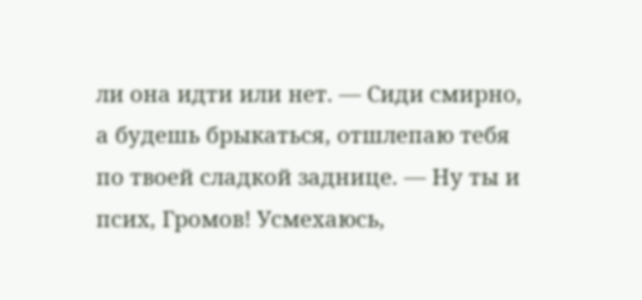ли она идти или нет. — Сиди смирно, а будешь брыкаться, отшлепаю тебя по твоей сладкой заднице. — Ну ты и псих, Громов! Усмехаюсь,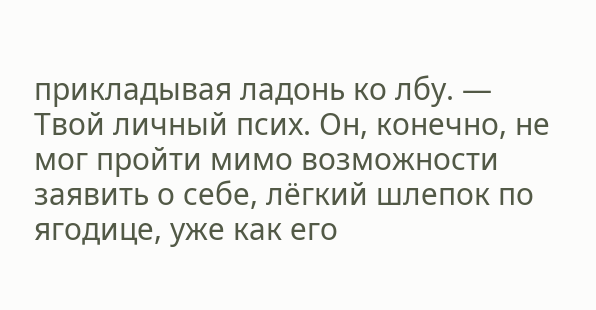прикладывая ладонь ко лбу. — Твой личный псих. Он, конечно, не мог пройти мимо возможности заявить о себе, лёгкий шлепок по ягодице, уже как его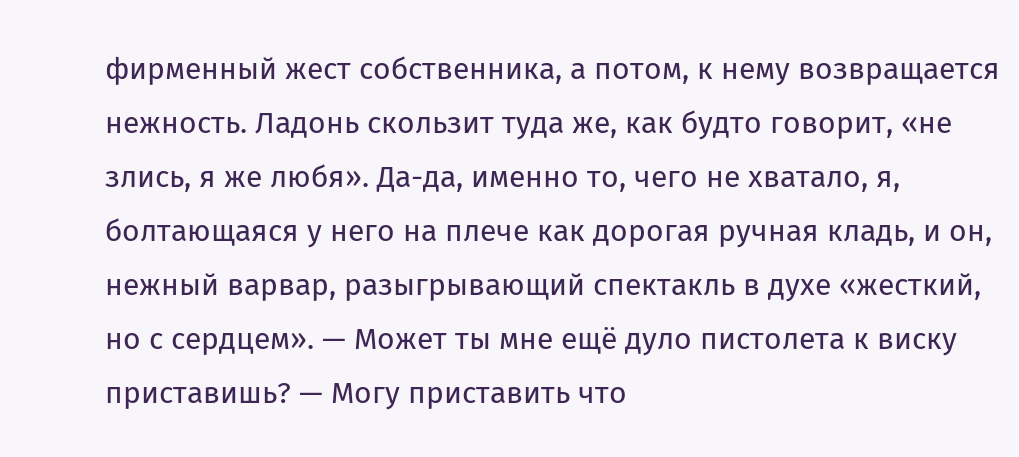фирменный жест собственника, а потом, к нему возвращается нежность. Ладонь скользит туда же, как будто говорит, «не злись, я же любя». Да-да, именно то, чего не хватало, я, болтающаяся у него на плече как дорогая ручная кладь, и он, нежный варвар, разыгрывающий спектакль в духе «жесткий, но с сердцем». — Может ты мне ещё дуло пистолета к виску приставишь? — Могу приставить что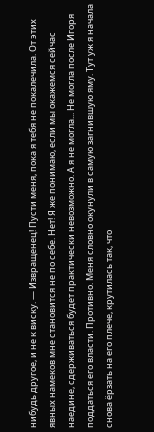нибудь другое, и не к виску. — Извращенец! Пусти меня, пока я тебя не покалечила. От этих явных намеков мне становится не по себе. Нет! Я же понимаю, если мы окажемся сейчас наедине, сдерживаться будет практически невозможно. А я не могла... Не могла после Игоря поддаться его власти. Противно. Меня словно окунули в самую загнившую яму. Тут уж я начала снова ёрзать на его плече, крутилась так, что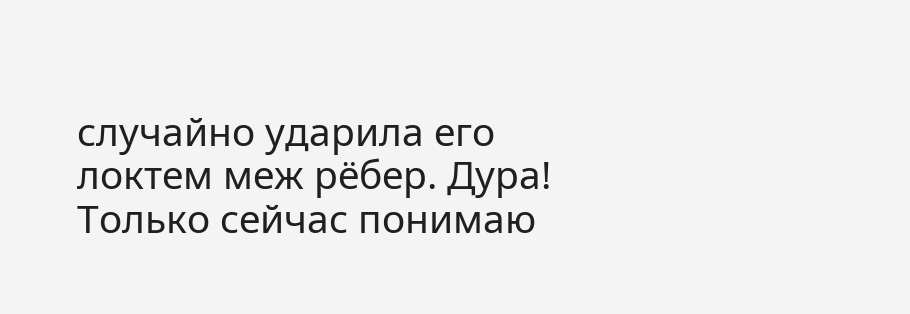случайно ударила его локтем меж рёбер. Дура! Только сейчас понимаю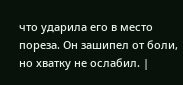что ударила его в место пореза. Он зашипел от боли, но хватку не ослабил. |